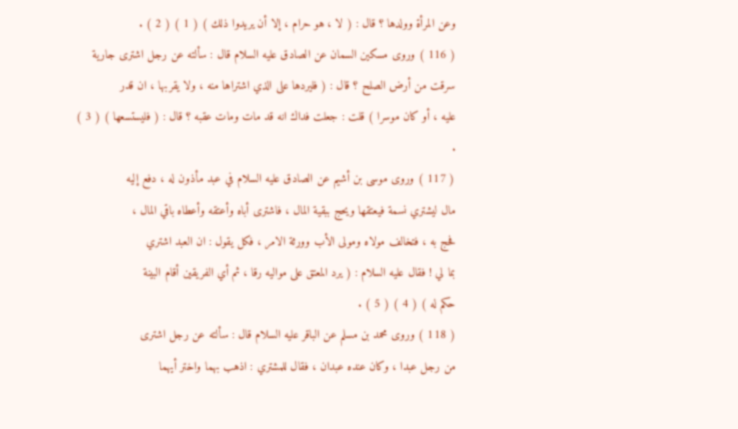وعن المرأة وولدها ؟ قال : ( لا ، هو حرام ، إلا أن يريدوا ذلك ) ( 1 ) ( 2 ) .
( 116 ) وروى مسكين السمان عن الصادق عليه السلام قال : سألته عن رجل اشترى جارية
سرقت من أرض الصلح ؟ قال : ( فليردها على الذي اشتراها منه ، ولا يقربها ، ان قدر
عليه ، أو كان موسرا ) قلت : جعلت فداك انه قد مات ومات عقبه ؟ قال : ( فليستسعها ) ( 3 ) .
( 117 ) وروى موسى بن أشيم عن الصادق عليه السلام في عبد مأذون له ، دفع إليه
مال ليشتري نسمة فيعتقها ويحج ببقية المال ، فاشترى أباه وأعتقه وأعطاه باقي المال ،
فحج به ، فتخالف مولاه ومولى الأب وورثة الامر ، فكل يقول : ان العبد اشتري
بما لي ! فقال عليه السلام : ( يرد المعتق على مواليه رقا ، ثم أي الفريقين أقام البينة
حكم له ) ( 4 ) ( 5 ) .
( 118 ) وروى محمد بن مسلم عن الباقر عليه السلام قال : سألته عن رجل اشترى
من رجل عبدا ، وكان عنده عبدان ، فقال للمشتري : اذهب بهما واختر أيهما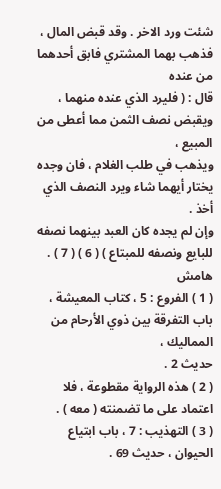شئت ورد الاخر . وقد قبض المال ، فذهب بهما المشتري فابق أحدهما من عنده
قال : ( فليرد الذي عنده منهما ، ويقبض نصف الثمن مما أعطى من المبيع ،
ويذهب في طلب الغلام ، فان وجده يختار أيهما شاء ويرد النصف الذي أخذ .
وإن لم يجده كان العبد بينهما نصفه للبايع ونصفه للمبتاع ) ( 6 ) ( 7 ) .
هامش
( 1 ) الفروع : 5 ، كتاب المعيشة ، باب التفرقة بين ذوي الأرحام من المماليك ،
حديث 2 .
( 2 ) هذه الرواية مقطوعة ، فلا اعتماد على ما تضمنته ( معه ) .
( 3 ) التهذيب : 7 ، باب ابتياع الحيوان ، حديث 69 .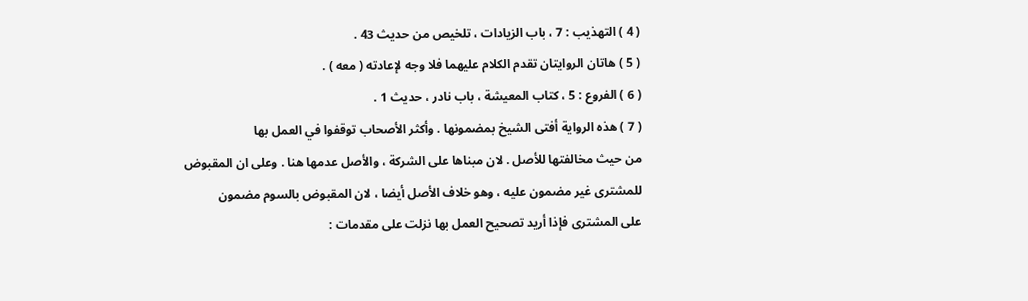( 4 ) التهذيب : 7 ، باب الزيادات ، تلخيص من حديث 43 .
( 5 ) هاتان الروايتان تقدم الكلام عليهما فلا وجه لإعادته ( معه ) .
( 6 ) الفروع : 5 ، كتاب المعيشة ، باب نادر ، حديث 1 .
( 7 ) هذه الرواية أفتى الشيخ بمضمونها . وأكثر الأصحاب توقفوا في العمل بها
من حيث مخالفتها للأصل . لان مبناها على الشركة ، والأصل عدمها هنا . وعلى ان المقبوض
للمشترى غير مضمون عليه ، وهو خلاف الأصل أيضا ، لان المقبوض بالسوم مضمون
على المشترى فإذا أريد تصحيح العمل بها نزلت على مقدمات :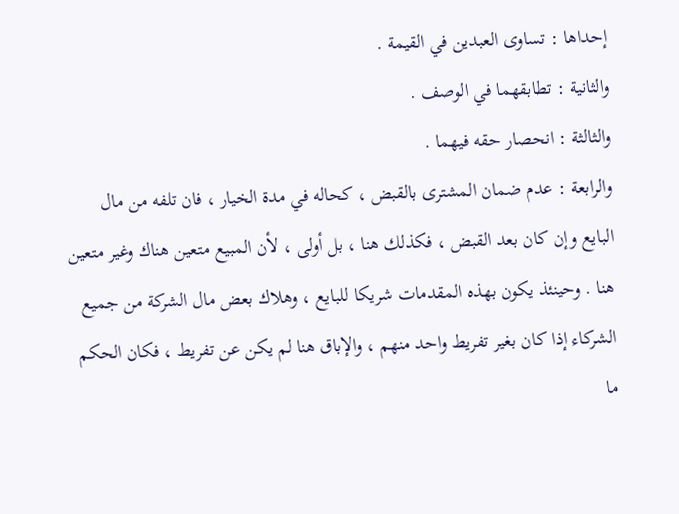إحداها : تساوى العبدين في القيمة .
والثانية : تطابقهما في الوصف .
والثالثة : انحصار حقه فيهما .
والرابعة : عدم ضمان المشترى بالقبض ، كحاله في مدة الخيار ، فان تلفه من مال
البايع وإن كان بعد القبض ، فكذلك هنا ، بل أولى ، لأن المبيع متعين هناك وغير متعين
هنا . وحينئذ يكون بهذه المقدمات شريكا للبايع ، وهلاك بعض مال الشركة من جميع
الشركاء إذا كان بغير تفريط واحد منهم ، والإباق هنا لم يكن عن تفريط ، فكان الحكم
ما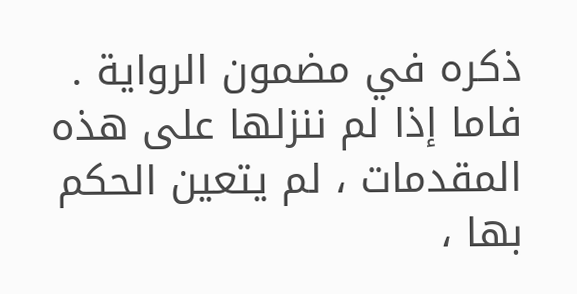ذكره في مضمون الرواية .
فاما إذا لم ننزلها على هذه المقدمات ، لم يتعين الحكم بها ،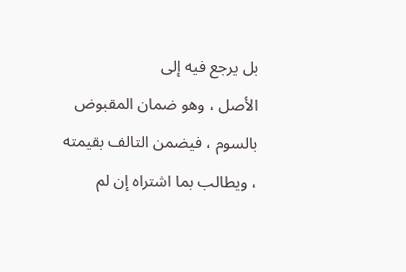بل يرجع فيه إلى
الأصل ، وهو ضمان المقبوض بالسوم ، فيضمن التالف بقيمته ، ويطالب بما اشتراه إن لم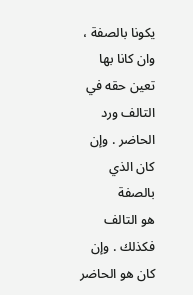يكونا بالصفة ، وان كانا بها تعين حقه في التالف ورد الحاضر . وإن كان الذي بالصفة
هو التالف فكذلك . وإن كان هو الحاضر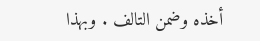أخذه وضمن التالف . وبهذا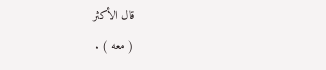قال الأكثر
( معه ) .